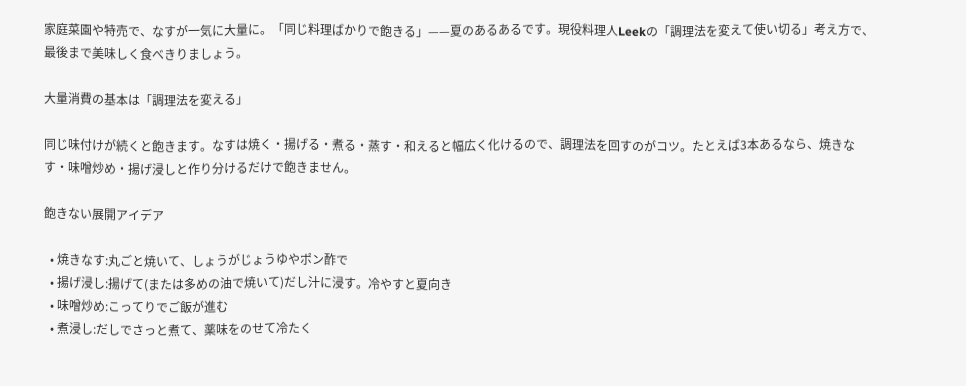家庭菜園や特売で、なすが一気に大量に。「同じ料理ばかりで飽きる」——夏のあるあるです。現役料理人Leekの「調理法を変えて使い切る」考え方で、最後まで美味しく食べきりましょう。

大量消費の基本は「調理法を変える」

同じ味付けが続くと飽きます。なすは焼く・揚げる・煮る・蒸す・和えると幅広く化けるので、調理法を回すのがコツ。たとえば3本あるなら、焼きなす・味噌炒め・揚げ浸しと作り分けるだけで飽きません。

飽きない展開アイデア

  • 焼きなす:丸ごと焼いて、しょうがじょうゆやポン酢で
  • 揚げ浸し:揚げて(または多めの油で焼いて)だし汁に浸す。冷やすと夏向き
  • 味噌炒め:こってりでご飯が進む
  • 煮浸し:だしでさっと煮て、薬味をのせて冷たく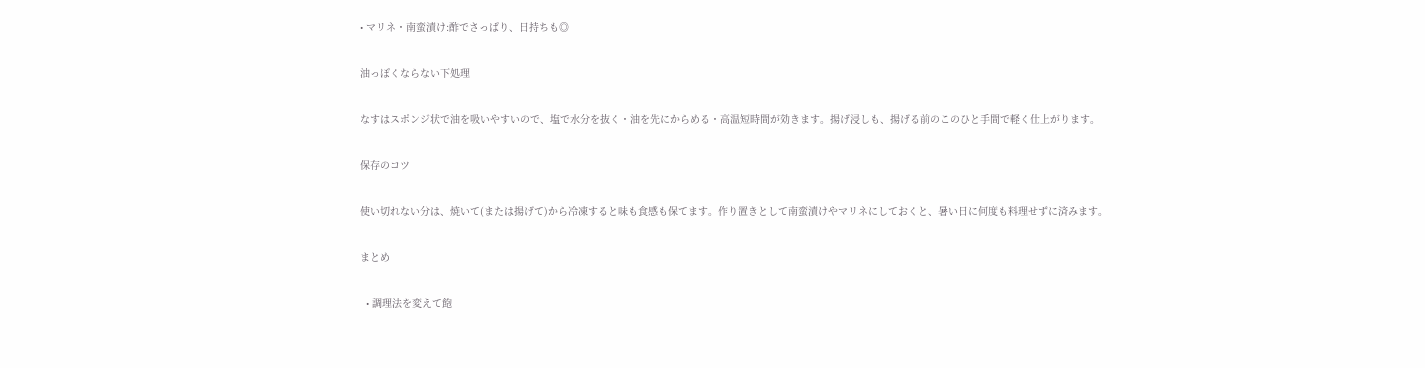• マリネ・南蛮漬け:酢でさっぱり、日持ちも◎

油っぽくならない下処理

なすはスポンジ状で油を吸いやすいので、塩で水分を抜く・油を先にからめる・高温短時間が効きます。揚げ浸しも、揚げる前のこのひと手間で軽く仕上がります。

保存のコツ

使い切れない分は、焼いて(または揚げて)から冷凍すると味も食感も保てます。作り置きとして南蛮漬けやマリネにしておくと、暑い日に何度も料理せずに済みます。

まとめ

  • 調理法を変えて飽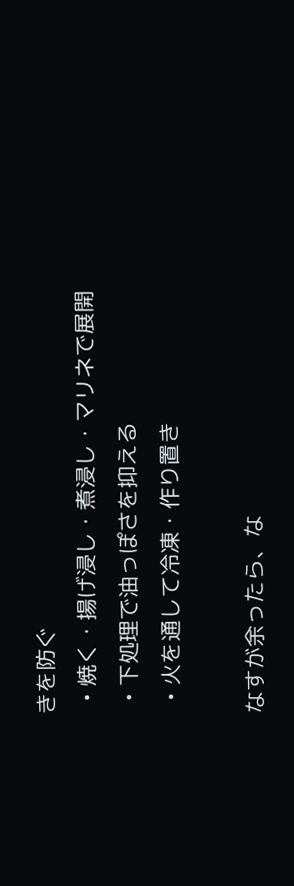きを防ぐ
  • 焼く・揚げ浸し・煮浸し・マリネで展開
  • 下処理で油っぽさを抑える
  • 火を通して冷凍・作り置き

なすが余ったら、な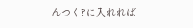んつく?に入れれば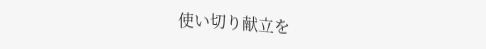使い切り献立を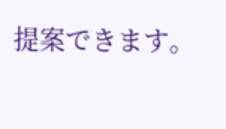提案できます。